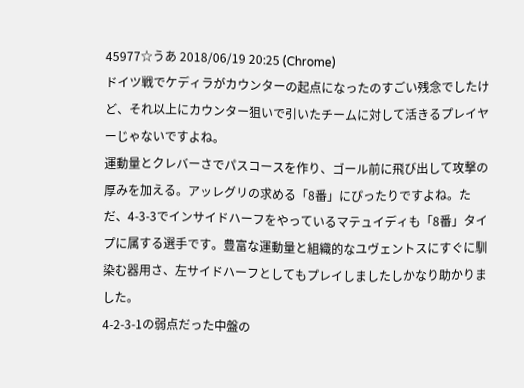45977☆うあ 2018/06/19 20:25 (Chrome)
ドイツ戦でケディラがカウンターの起点になったのすごい残念でしたけど、それ以上にカウンター狙いで引いたチームに対して活きるプレイヤーじゃないですよね。
運動量とクレバーさでパスコースを作り、ゴール前に飛び出して攻撃の厚みを加える。アッレグリの求める「8番」にぴったりですよね。ただ、4-3-3でインサイドハーフをやっているマテュイディも「8番」タイプに属する選手です。豊富な運動量と組織的なユヴェントスにすぐに馴染む器用さ、左サイドハーフとしてもプレイしましたしかなり助かりました。
4-2-3-1の弱点だった中盤の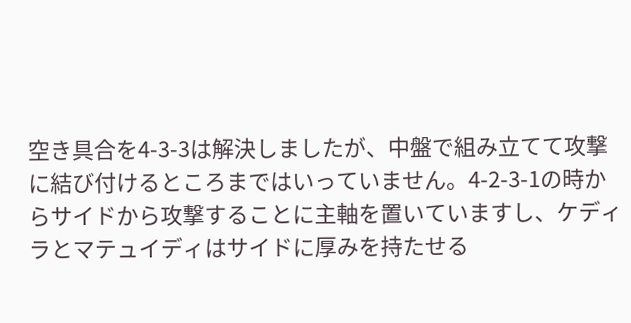空き具合を4-3-3は解決しましたが、中盤で組み立てて攻撃に結び付けるところまではいっていません。4-2-3-1の時からサイドから攻撃することに主軸を置いていますし、ケディラとマテュイディはサイドに厚みを持たせる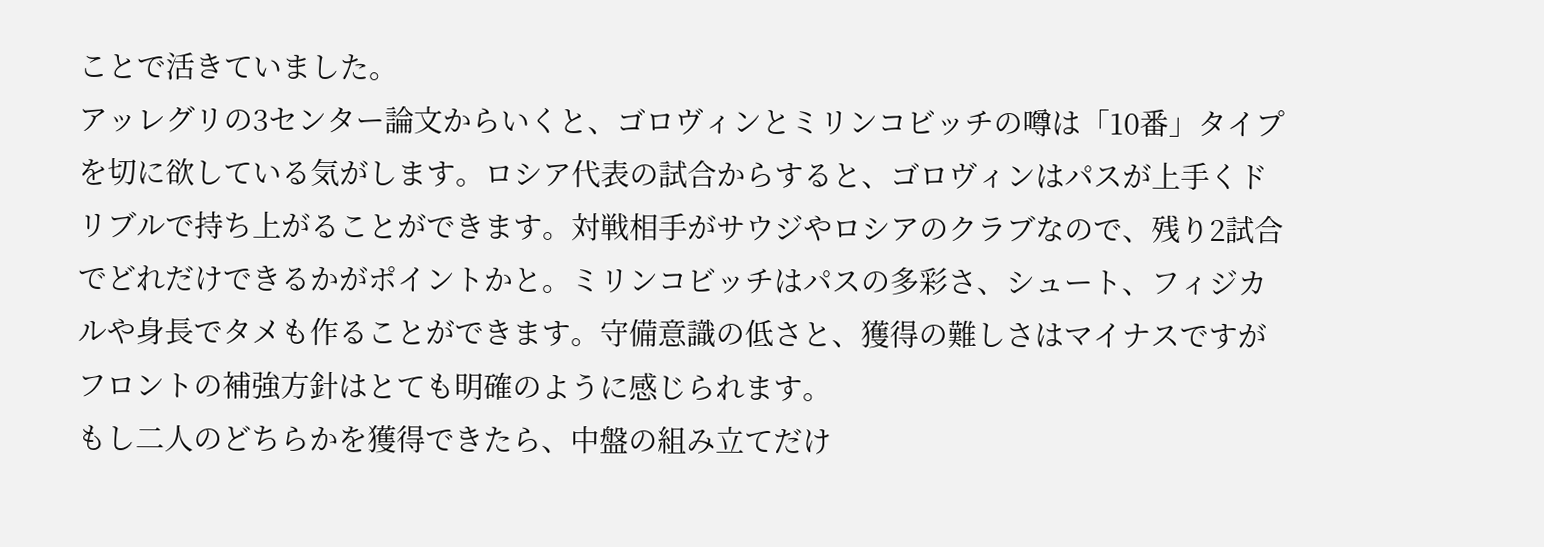ことで活きていました。
アッレグリの3センター論文からいくと、ゴロヴィンとミリンコビッチの噂は「10番」タイプを切に欲している気がします。ロシア代表の試合からすると、ゴロヴィンはパスが上手くドリブルで持ち上がることができます。対戦相手がサウジやロシアのクラブなので、残り2試合でどれだけできるかがポイントかと。ミリンコビッチはパスの多彩さ、シュート、フィジカルや身長でタメも作ることができます。守備意識の低さと、獲得の難しさはマイナスですがフロントの補強方針はとても明確のように感じられます。
もし二人のどちらかを獲得できたら、中盤の組み立てだけ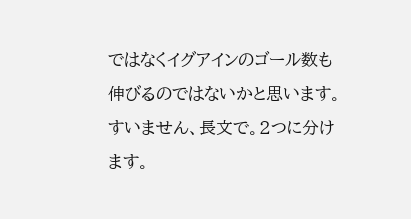ではなくイグアインのゴール数も伸びるのではないかと思います。
すいません、長文で。2つに分けます。